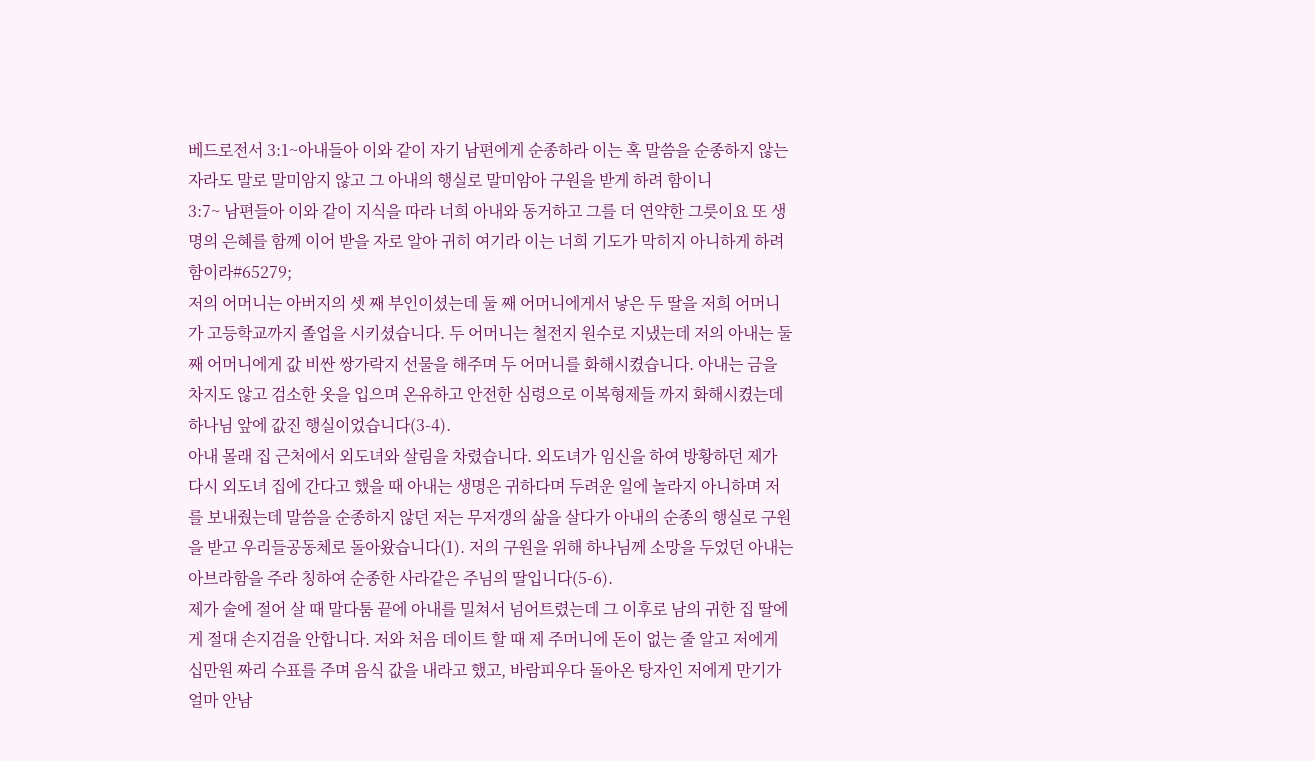베드로전서 3:1~아내들아 이와 같이 자기 남편에게 순종하라 이는 혹 말씀을 순종하지 않는 자라도 말로 말미암지 않고 그 아내의 행실로 말미암아 구원을 받게 하려 함이니
3:7~ 남편들아 이와 같이 지식을 따라 너희 아내와 동거하고 그를 더 연약한 그릇이요 또 생명의 은혜를 함께 이어 받을 자로 알아 귀히 여기라 이는 너희 기도가 막히지 아니하게 하려 함이라#65279;
저의 어머니는 아버지의 셋 째 부인이셨는데 둘 째 어머니에게서 낳은 두 딸을 저희 어머니가 고등학교까지 졸업을 시키셨습니다. 두 어머니는 철전지 원수로 지냈는데 저의 아내는 둘 째 어머니에게 값 비싼 쌍가락지 선물을 해주며 두 어머니를 화해시켰습니다. 아내는 금을 차지도 않고 검소한 옷을 입으며 온유하고 안전한 심령으로 이복형제들 까지 화해시켰는데 하나님 앞에 값진 행실이었습니다(3-4).
아내 몰래 집 근처에서 외도녀와 살림을 차렸습니다. 외도녀가 임신을 하여 방황하던 제가 다시 외도녀 집에 간다고 했을 때 아내는 생명은 귀하다며 두려운 일에 놀라지 아니하며 저를 보내줬는데 말씀을 순종하지 않던 저는 무저갱의 삶을 살다가 아내의 순종의 행실로 구원을 받고 우리들공동체로 돌아왔습니다(1). 저의 구원을 위해 하나님께 소망을 두었던 아내는 아브라함을 주라 칭하여 순종한 사라같은 주님의 딸입니다(5-6).
제가 술에 절어 살 때 말다툼 끝에 아내를 밀쳐서 넘어트렸는데 그 이후로 남의 귀한 집 딸에게 절대 손지검을 안합니다. 저와 처음 데이트 할 때 제 주머니에 돈이 없는 줄 알고 저에게 십만원 짜리 수표를 주며 음식 값을 내라고 했고, 바람피우다 돌아온 탕자인 저에게 만기가 얼마 안남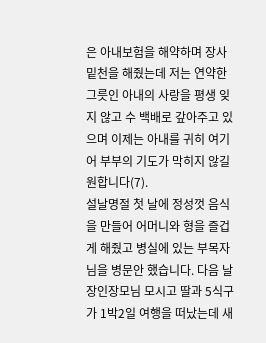은 아내보험을 해약하며 장사밑천을 해줬는데 저는 연약한 그릇인 아내의 사랑을 평생 잊지 않고 수 백배로 갚아주고 있으며 이제는 아내를 귀히 여기어 부부의 기도가 막히지 않길 원합니다(7).
설날명절 첫 날에 정성껏 음식을 만들어 어머니와 형을 즐겁게 해줬고 병실에 있는 부목자님을 병문안 했습니다. 다음 날 장인장모님 모시고 딸과 5식구가 1박2일 여행을 떠났는데 새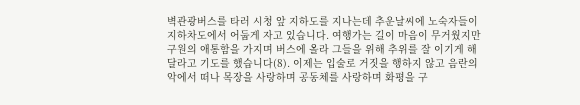벽관광버스를 타러 시청 앞 지하도를 지나는데 추운날씨에 노숙자들이 지하차도에서 어둡게 자고 있습니다. 여행가는 길이 마음이 무거웠지만 구원의 애통함을 가지며 버스에 올라 그들을 위해 추위를 잘 이기게 해달라고 기도를 했습니다(8). 이제는 입술로 거짓을 행하지 않고 음란의 악에서 떠나 목장을 사랑하며 공동체를 사랑하며 화평을 구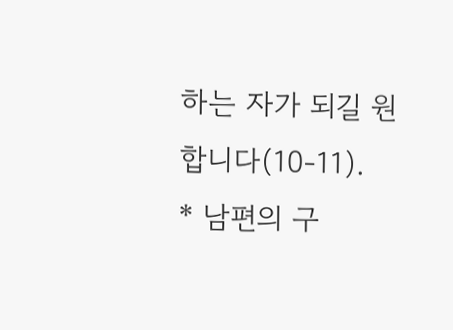하는 자가 되길 원합니다(10-11).
* 남편의 구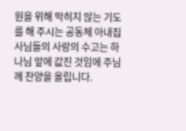원을 위해 막히지 않는 기도를 해 주시는 공동체 아내집사님들의 사랑의 수고는 하나님 앞에 값진 것임에 주님께 찬양을 올립니다.